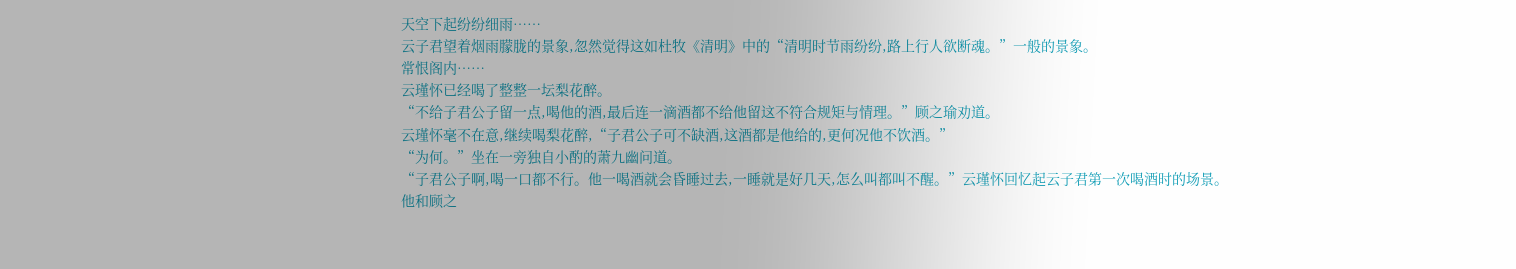天空下起纷纷细雨……
云子君望着烟雨朦胧的景象,忽然觉得这如杜牧《清明》中的“清明时节雨纷纷,路上行人欲断魂。”一般的景象。
常恨阁内……
云瑾怀已经喝了整整一坛梨花醉。
“不给子君公子留一点,喝他的酒,最后连一滴酒都不给他留这不符合规矩与情理。”顾之瑜劝道。
云瑾怀毫不在意,继续喝梨花醉,“子君公子可不缺酒,这酒都是他给的,更何况他不饮酒。”
“为何。”坐在一旁独自小酌的萧九幽问道。
“子君公子啊,喝一口都不行。他一喝酒就会昏睡过去,一睡就是好几天,怎么叫都叫不醒。”云瑾怀回忆起云子君第一次喝酒时的场景。
他和顾之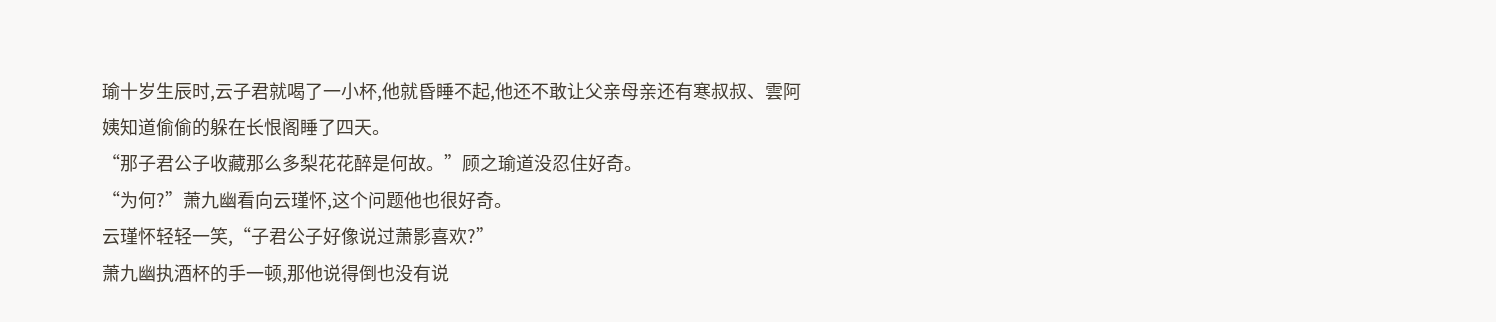瑜十岁生辰时,云子君就喝了一小杯,他就昏睡不起,他还不敢让父亲母亲还有寒叔叔、雲阿姨知道偷偷的躲在长恨阁睡了四天。
“那子君公子收藏那么多梨花花醉是何故。”顾之瑜道没忍住好奇。
“为何?”萧九幽看向云瑾怀,这个问题他也很好奇。
云瑾怀轻轻一笑,“子君公子好像说过萧影喜欢?”
萧九幽执酒杯的手一顿,那他说得倒也没有说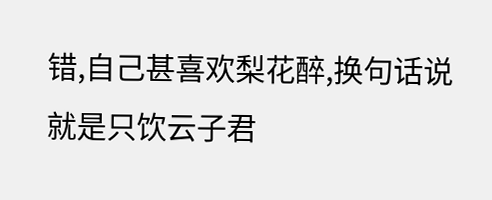错,自己甚喜欢梨花醉,换句话说就是只饮云子君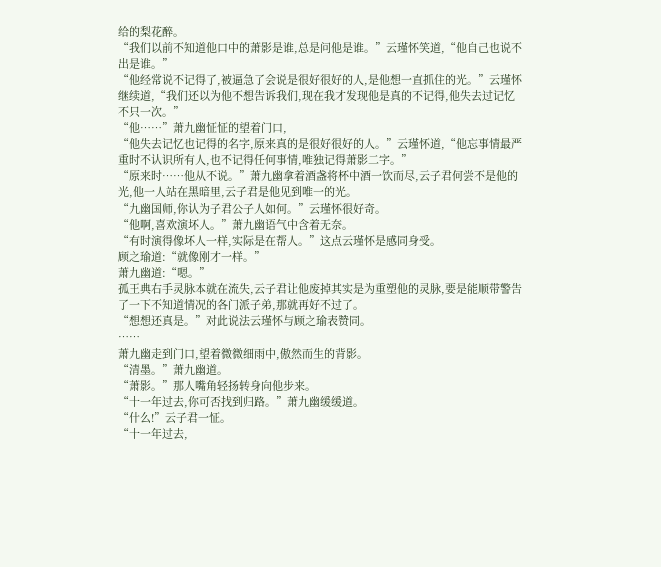给的梨花醉。
“我们以前不知道他口中的萧影是谁,总是问他是谁。”云瑾怀笑道,“他自己也说不出是谁。”
“他经常说不记得了,被逼急了会说是很好很好的人,是他想一直抓住的光。”云瑾怀继续道,“我们还以为他不想告诉我们,现在我才发现他是真的不记得,他失去过记忆不只一次。”
“他……”萧九幽怔怔的望着门口,
“他失去记忆也记得的名字,原来真的是很好很好的人。”云瑾怀道,“他忘事情最严重时不认识所有人,也不记得任何事情,唯独记得萧影二字。”
“原来时……他从不说。”萧九幽拿着酒盏将杯中酒一饮而尽,云子君何尝不是他的光,他一人站在黑暗里,云子君是他见到唯一的光。
“九幽国师,你认为子君公子人如何。”云瑾怀很好奇。
“他啊,喜欢演坏人。”萧九幽语气中含着无奈。
“有时演得像坏人一样,实际是在帮人。”这点云瑾怀是感同身受。
顾之瑜道:“就像刚才一样。”
萧九幽道:“嗯。”
孤王典右手灵脉本就在流失,云子君让他废掉其实是为重塑他的灵脉,要是能顺带警告了一下不知道情况的各门派子弟,那就再好不过了。
“想想还真是。”对此说法云瑾怀与顾之瑜表赞同。
……
萧九幽走到门口,望着微微细雨中,傲然而生的背影。
“清墨。”萧九幽道。
“萧影。”那人嘴角轻扬转身向他步来。
“十一年过去,你可否找到归路。”萧九幽缓缓道。
“什么!”云子君一怔。
“十一年过去,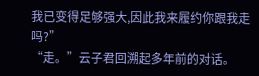我已变得足够强大,因此我来履约你跟我走吗?”
“走。”云子君回溯起多年前的对话。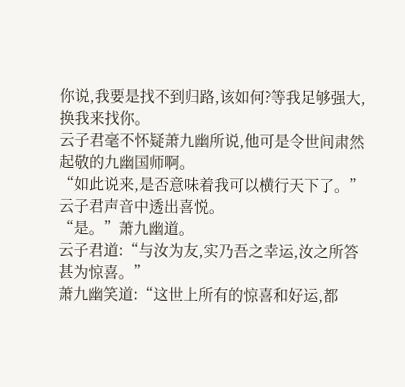你说,我要是找不到归路,该如何?等我足够强大,换我来找你。
云子君毫不怀疑萧九幽所说,他可是令世间肃然起敬的九幽国师啊。
“如此说来,是否意味着我可以横行天下了。”云子君声音中透出喜悦。
“是。”萧九幽道。
云子君道:“与汝为友,实乃吾之幸运,汝之所答甚为惊喜。”
萧九幽笑道:“这世上所有的惊喜和好运,都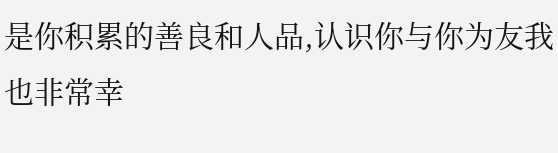是你积累的善良和人品,认识你与你为友我也非常幸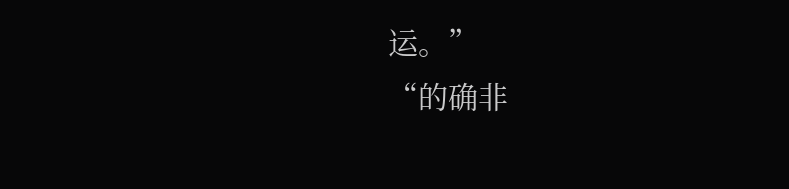运。”
“的确非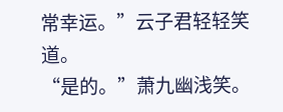常幸运。”云子君轻轻笑道。
“是的。”萧九幽浅笑。